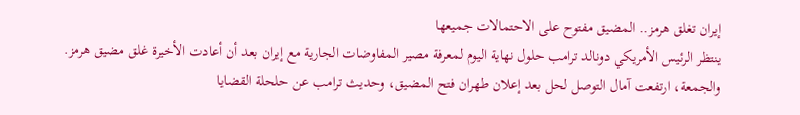إيران تغلق هرمز.. المضيق مفتوح على الاحتمالات جميعها
ينتظر الرئيس الأمريكي دونالد ترامب حلول نهاية اليوم لمعرفة مصير المفاوضات الجارية مع إيران بعد أن أعادت الأخيرة غلق مضيق هرمز.
والجمعة، ارتفعت آمال التوصل لحل بعد إعلان طهران فتح المضيق، وحديث ترامب عن حلحلة القضايا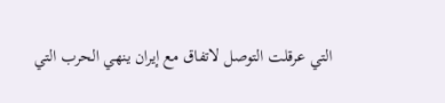التي عرقلت التوصل لاتفاق مع إيران ينهي الحرب التي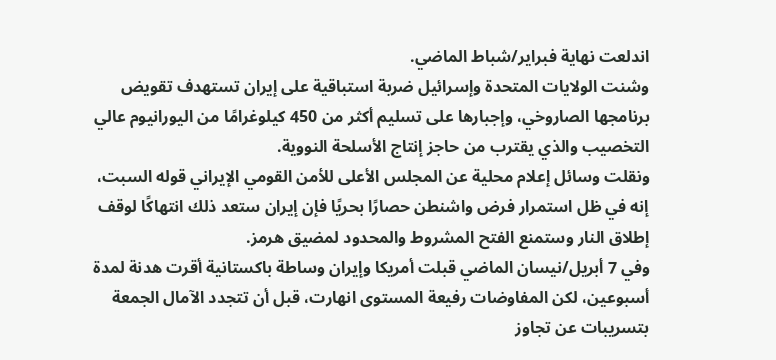اندلعت نهاية فبراير/شباط الماضي.
وشنت الولايات المتحدة وإسرائيل ضربة استباقية على إيران تستهدف تقويض برنامجها الصاروخي، وإجبارها على تسليم أكثر من 450 كيلوغرامًا من اليورانيوم عالي التخصيب والذي يقترب من حاجز إنتاج الأسلحة النووية.
ونقلت وسائل إعلام محلية عن المجلس الأعلى للأمن القومي الإيراني قوله السبت، إنه في ظل استمرار فرض واشنطن حصارًا بحريًا فإن إيران ستعد ذلك انتهاكًا لوقف إطلاق النار وستمنع الفتح المشروط والمحدود لمضيق هرمز.
وفي 7 أبريل/نيسان الماضي قبلت أمريكا وإيران وساطة باكستانية أقرت هدنة لمدة أسبوعين، لكن المفاوضات رفيعة المستوى انهارت، قبل أن تتجدد الآمال الجمعة بتسريبات عن تجاوز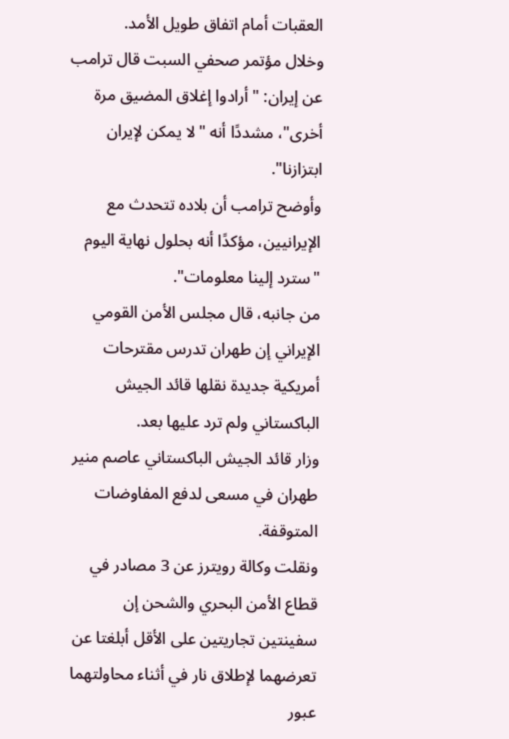العقبات أمام اتفاق طويل الأمد.
وخلال مؤتمر صحفي السبت قال ترامب عن إيران: "أرادوا إغلاق المضيق مرة أخرى"، مشددًا أنه "لا يمكن لإيران ابتزازنا".
وأوضح ترامب أن بلاده تتحدث مع الإيرانيين، مؤكدًا أنه بحلول نهاية اليوم "سترد إلينا معلومات".
من جانبه، قال مجلس الأمن القومي الإيراني إن طهران تدرس مقترحات أمريكية جديدة نقلها قائد الجيش الباكستاني ولم ترد عليها بعد.
وزار قائد الجيش الباكستاني عاصم منير طهران في مسعى لدفع المفاوضات المتوقفة.
ونقلت وكالة رويترز عن 3 مصادر في قطاع الأمن البحري والشحن إن سفينتين تجاريتين على الأقل أبلغتا عن تعرضهما لإطلاق نار في أثناء محاولتهما عبور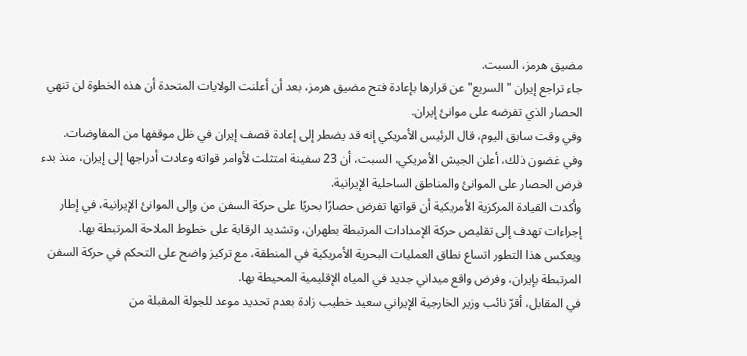مضيق هرمز، السبت.
جاء تراجع إيران "السريع" عن قرارها بإعادة فتح مضيق هرمز، بعد أن أعلنت الولايات المتحدة أن هذه الخطوة لن تنهي الحصار الذي تفرضه على موانئ إيران.
وفي وقت سابق اليوم، قال الرئيس الأمريكي إنه قد يضطر إلى إعادة قصف إيران في ظل موقفها من المفاوضات.
وفي غضون ذلك، أعلن الجيش الأمريكي، السبت، أن 23 سفينة امتثلت لأوامر قواته وعادت أدراجها إلى إيران، منذ بدء فرض الحصار على الموانئ والمناطق الساحلية الإيرانية.
وأكدت القيادة المركزية الأمريكية أن قواتها تفرض حصارًا بحريًا على حركة السفن من وإلى الموانئ الإيرانية، في إطار إجراءات تهدف إلى تقليص حركة الإمدادات المرتبطة بطهران، وتشديد الرقابة على خطوط الملاحة المرتبطة بها.
ويعكس هذا التطور اتساع نطاق العمليات البحرية الأمريكية في المنطقة، مع تركيز واضح على التحكم في حركة السفن المرتبطة بإيران، وفرض واقع ميداني جديد في المياه الإقليمية المحيطة بها.
في المقابل، أقرّ نائب وزير الخارجية الإيراني سعيد خطيب زادة بعدم تحديد موعد للجولة المقبلة من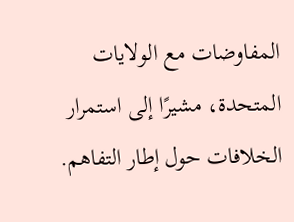المفاوضات مع الولايات المتحدة، مشيرًا إلى استمرار الخلافات حول إطار التفاهم.